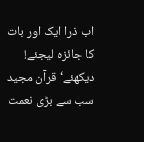اب ذرا ایک اور بات کا جائزہ لیجئے! دیکھئے‘ قرآن مجید سب سے بڑی نعمت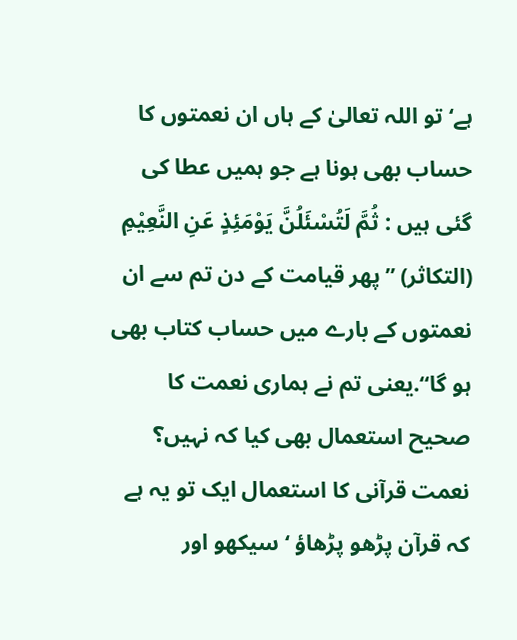ہے‘ تو اللہ تعالیٰ کے ہاں ان نعمتوں کا حساب بھی ہونا ہے جو ہمیں عطا کی گئی ہیں : ثُمَّ لَتُسْئَلُنَّ یَوْمَئِذٍ عَنِ النَّعِیْمِ (التکاثر) ’’پھر قیامت کے دن تم سے ان نعمتوں کے بارے میں حساب کتاب بھی ہو گا‘‘.یعنی تم نے ہماری نعمت کا صحیح استعمال بھی کیا کہ نہیں؟ نعمت قرآنی کا استعمال ایک تو یہ ہے کہ قرآن پڑھو پڑھاؤ ‘ سیکھو اور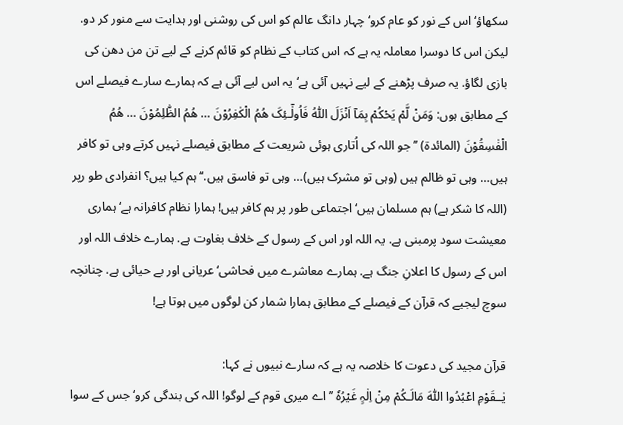سکھاؤ‘ اس کے نور کو عام کرو‘ چہار دانگ عالم کو اس کی روشنی اور ہدایت سے منور کر دو. لیکن اس کا دوسرا معاملہ یہ ہے کہ اس کتاب کے نظام کو قائم کرنے کے لیے تن من دھن کی بازی لگاؤ. یہ صرف پڑھنے کے لیے نہیں آئی ہے‘یہ اس لیے آئی ہے کہ ہمارے سارے فیصلے اس کے مطابق ہوں: وَمَنْ لَّمْ یَحْکُمْ بِمَآ اَنْزَلَ اللّٰہُ فَاُولٰٓـئِکَ ھُمُ الْکٰفِرُوْنَ … ھُمُ الظّٰلِمُوْنَ … ھُمُ الْفٰسِقُوْنَ (المائدۃ) ’’جو اللہ کی اُتاری ہوئی شریعت کے مطابق فیصلے نہیں کرتے وہی تو کافر ہیں… وہی تو ظالم ہیں (وہی تو مشرک ہیں)… وہی تو فاسق ہیں.‘‘ ہم کیا ہیں؟ انفرادی طو رپر (اللہ کا شکر ہے) ہم مسلمان ہیں‘ اجتماعی طور پر ہم کافر ہیں! ہمارا نظام کافرانہ ہے‘ ہماری معیشت سود پرمبنی ہے. یہ اللہ اور اس کے رسول کے خلاف بغاوت ہے. ہمارے خلاف اللہ اور اس کے رسول کا اعلانِ جنگ ہے. ہمارے معاشرے میں فحاشی‘ عریانی اور بے حیائی ہے. چنانچہ سوچ لیجیے کہ قرآن کے فیصلے کے مطابق ہمارا شمار کن لوگوں میں ہوتا ہے!

قرآن مجید کی دعوت کا خلاصہ یہ ہے کہ سارے نبیوں نے کہا:
یٰــقَوْمِ اعْبُدُوا اللّٰہَ مَالَـکُمْ مِنْ اِلٰہٍ غَیْرُہٗ ’’اے میری قوم کے لوگو! اللہ کی بندگی کرو‘ جس کے سوا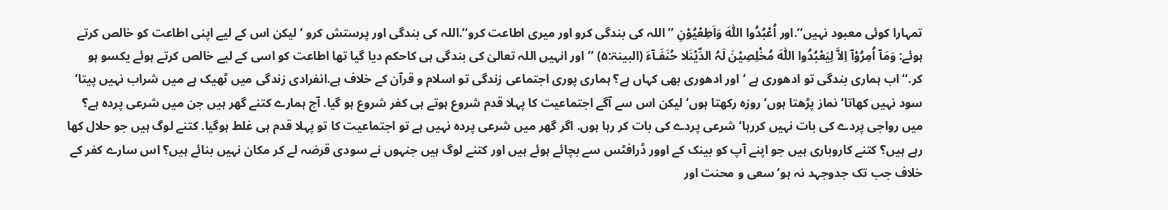تمہارا کوئی معبود نہیں‘‘.اور اُعْبُدُوا اللّٰہَ وَاَطِعْیُوْنِ ’’اللہ کی بندگی کرو اور میری اطاعت کرو‘‘.اللہ کی بندگی اور پرستش کرو ‘لیکن اس کے لیے اپنی اطاعت کو خالص کرتے ہوئے: وَمَآ اُمِرُوْآ اِلاَّ لِیَعْبُدُوا اللّٰہَ مُخْلِصِیْنَ لَہُ الدِّیْنَلا حُنَفَـآءَ (البینۃ:۵) ’’ اور انہیں اللہ تعالیٰ کی بندگی ہی کاحکم دیا گیا تھا اطاعت کو اسی کے لیے خالص کرتے ہوئے یکسو ہو کر.‘‘اب ہماری بندگی تو ادھوری ہے ‘اور ادھوری بھی کہاں ہے؟ ہماری پوری اجتماعی زندگی تو اسلام و قرآن کے خلاف ہے.انفرادی زندگی میں ٹھیک ہے میں شراب نہیں پیتا‘ سود نہیں کھاتا‘ نماز پڑھتا ہوں‘ روزہ رکھتا ہوں‘ لیکن اس سے آگے اجتماعیت کا پہلا قدم شروع ہوتے ہی کفر شروع ہو گیا. آج ہمارے کتنے گھر ہیں جن میں شرعی پردہ ہے؟ میں رواجی پردے کی بات نہیں کررہا‘ شرعی پردے کی بات کر رہا ہوں. اگر گھر میں شرعی پردہ نہیں ہے تو اجتماعیت کا تو پہلا قدم ہی غلط ہوگیا. کتنے لوگ ہیں جو حلال کھا رہے ہیں؟ کتنے کاروباری ہیں جو اپنے آپ کو بینک کے اوور ڈرافٹس سے بچائے ہوئے ہیں اور کتنے لوگ ہیں جنہوں نے سودی قرضہ لے کر مکان نہیں بنائے ہیں؟ اس سارے کفر کے خلاف جب تک جدوجہد نہ ہو‘ سعی و محنت اور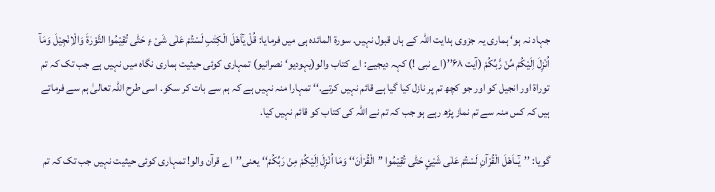جہاد نہ ہو‘ ہماری یہ جزوی ہدایت اللہ کے ہاں قبول نہیں. سورۃ المائدہ ہی میں فرمایا: قُلْ یٰٓاَھْلَ الْکِتٰبِ لَسْتُمْ عَلٰی شَیْ ءٍ حَتّٰی تُقِیْمُوا التَّوْرٰۃَ وَالْاِنْجِیْلَ وَمَآ اُنْزِلَ اِلَیْکُمْ مِّنْ رَّبِّکُمْ (آیت ۶۸’’(اے نبی !) کہہ دیجیے: اے کتاب والو(یہودیو‘ نصرانیو) تمہاری کوئی حیثیت ہماری نگاہ میں نہیں ہے جب تک کہ تم توراۃ اور انجیل کو اور جو کچھ تم پر نازل کیا گیا ہے قائم نہیں کرتے.‘‘ تمہارا منہ نہیں ہے کہ ہم سے بات کر سکو. اسی طرح اللہ تعالیٰ ہم سے فرماتے ہیں کہ کس منہ سے تم نماز پڑھ رہے ہو جب کہ تم نے اللہ کی کتاب کو قائم نہیں کیا.

گویا: ’’یٰٓــاَھْلَ الْقُرْآنِ لَسْتُمْ عَلٰی شَیْئٍ حَتّٰی تُقِیْمُوا ’’الْقُرْاٰنَ‘‘ وَمَا اُنْزِلَ اِلَیْکُمْ مِنْ رَبِّکُمْ‘‘ یعنی’’اے قرآن والو! تمہاری کوئی حیثیت نہیں جب تک کہ تم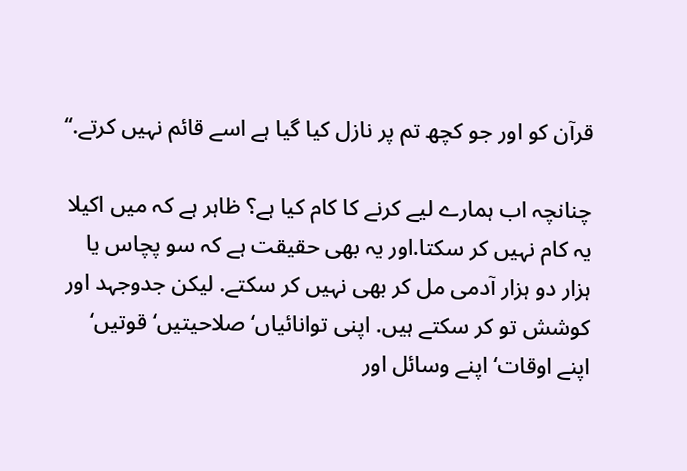قرآن کو اور جو کچھ تم پر نازل کیا گیا ہے اسے قائم نہیں کرتے.‘‘

چنانچہ اب ہمارے لیے کرنے کا کام کیا ہے؟ ظاہر ہے کہ میں اکیلا یہ کام نہیں کر سکتا.اور یہ بھی حقیقت ہے کہ سو پچاس یا ہزار دو ہزار آدمی مل کر بھی نہیں کر سکتے. لیکن جدوجہد اور کوشش تو کر سکتے ہیں. اپنی توانائیاں‘ صلاحیتیں‘ قوتیں‘ اپنے اوقات‘ اپنے وسائل اور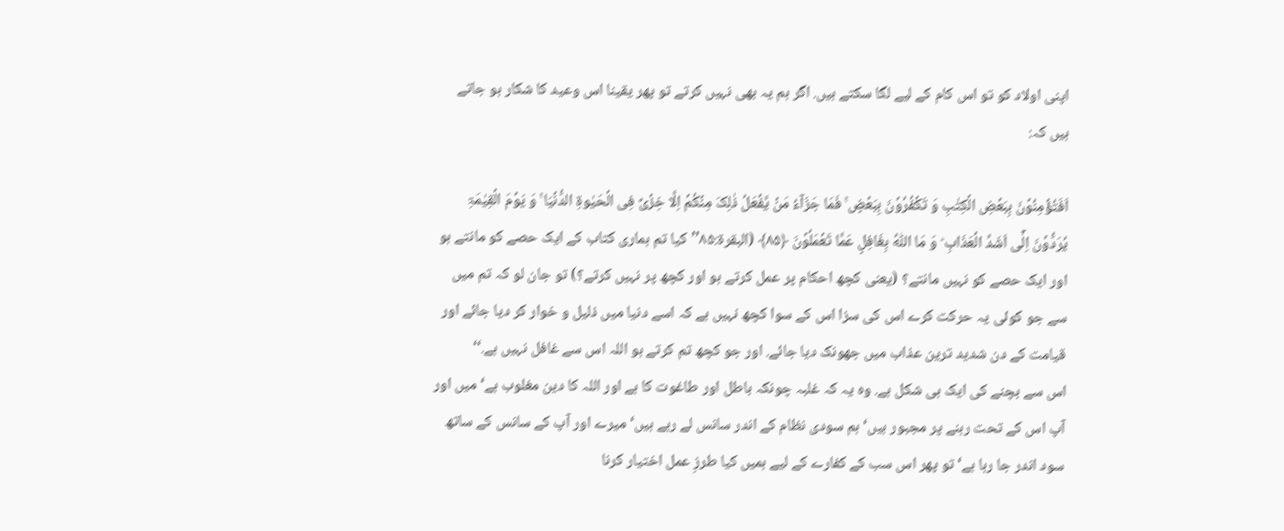اپنی اولاد کو تو اس کام کے لیے لگا سکتے ہیں. اگر ہم یہ بھی نہیں کرتے تو پھر یقینا اس وعید کا شکار ہو جاتے ہیں کہ:

اَفَتُؤۡمِنُوۡنَ بِبَعۡضِ الۡکِتٰبِ وَ تَکۡفُرُوۡنَ بِبَعۡضٍ ۚ فَمَا جَزَآءُ مَنۡ یَّفۡعَلُ ذٰلِکَ مِنۡکُمۡ اِلَّا خِزۡیٌ فِی الۡحَیٰوۃِ الدُّنۡیَا ۚ وَ یَوۡمَ الۡقِیٰمَۃِ یُرَدُّوۡنَ اِلٰۤی اَشَدِّ الۡعَذَابِ ؕ وَ مَا اللّٰہُ بِغَافِلٍ عَمَّا تَعۡمَلُوۡنَ ﴿۸۵﴾ (البقرۃ:۸۵’’کیا تم ہماری کتاب کے ایک حصے کو مانتے ہو اور ایک حصے کو نہیں مانتے؟ (یعنی کچھ احکام پر عمل کرتے ہو اور کچھ پر نہیں کرتے؟) تو جان لو کہ تم میں سے جو کوئی یہ حرکت کرے اس کی سزا اس کے سوا کچھ نہیں ہے کہ اسے دنیا میں ذلیل و خوار کر دیا جائے اور قیامت کے دن شدید ترین عذاب میں جھونک دیا جائے. اور جو کچھ تم کرتے ہو اللہ اس سے غافل نہیں ہے.‘‘
اس سے بچنے کی ایک ہی شکل ہے. وہ یہ کہ غلبہ چونکہ باطل اور طاغوت کا ہے اور اللہ کا دین مغلوب ہے‘ میں اور آپ اس کے تحت رہنے پر مجبور ہیں‘ ہم سودی نظام کے اندر سانس لے رہے ہیں‘ میرے اور آپ کے سانس کے ساتھ سود اندر جا رہا ہے‘ تو پھر اس سب کے کفارے کے لیے ہمیں کیا طرزِ عمل اختیار کرنا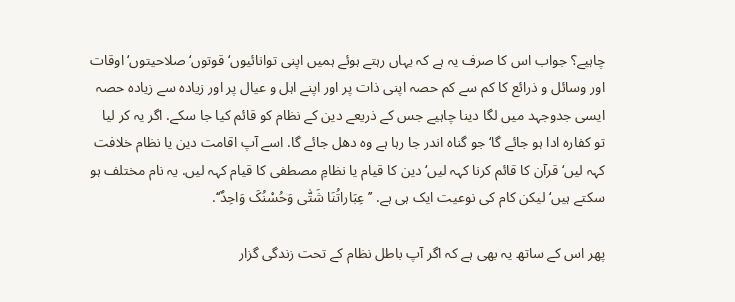چاہیے؟ جواب اس کا صرف یہ ہے کہ یہاں رہتے ہوئے ہمیں اپنی توانائیوں‘ قوتوں‘ صلاحیتوں‘ اوقات اور وسائل و ذرائع کا کم سے کم حصہ اپنی ذات پر اور اپنے اہل و عیال پر اور زیادہ سے زیادہ حصہ ایسی جدوجہد میں لگا دینا چاہیے جس کے ذریعے دین کے نظام کو قائم کیا جا سکے. اگر یہ کر لیا تو کفارہ ادا ہو جائے گا‘ جو گناہ اندر جا رہا ہے وہ دھل جائے گا. اسے آپ اقامت دین یا نظام خلافت کہہ لیں‘ قرآن کا قائم کرنا کہہ لیں‘ دین کا قیام یا نظامِ مصطفی کا قیام کہہ لیں. یہ نام مختلف ہو سکتے ہیں‘ لیکن کام کی نوعیت ایک ہی ہے. ’’عِبَاراتُنَا شَتّٰی وَحُسْنُکَ وَاحِدٌ‘‘.

پھر اس کے ساتھ یہ بھی ہے کہ اگر آپ باطل نظام کے تحت زندگی گزار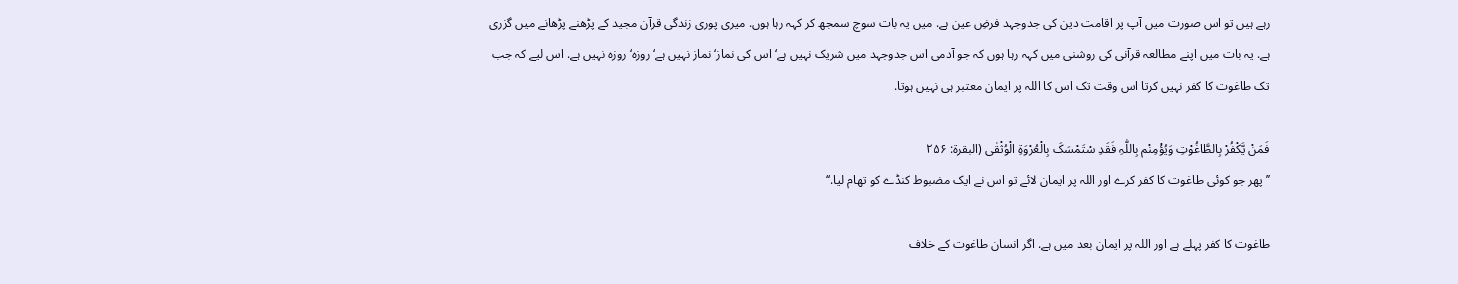رہے ہیں تو اس صورت میں آپ پر اقامت دین کی جدوجہد فرضِ عین ہے. میں یہ بات سوچ سمجھ کر کہہ رہا ہوں. میری پوری زندگی قرآن مجید کے پڑھنے پڑھانے میں گزری ہے. یہ بات میں اپنے مطالعہ قرآنی کی روشنی میں کہہ رہا ہوں کہ جو آدمی اس جدوجہد میں شریک نہیں ہے‘ اس کی نماز‘ نماز نہیں ہے‘ روزہ‘ روزہ نہیں ہے. اس لیے کہ جب تک طاغوت کا کفر نہیں کرتا اس وقت تک اس کا اللہ پر ایمان معتبر ہی نہیں ہوتا.

فَمَنْ یَّکْفُرْ بِالطَّاغُوْتِ وَیُؤْمِنْم بِاللّٰہِ فَقَدِ سْتَمْسَکَ بِالْعُرْوَۃِ الْوُثْقٰی (البقرۃ: ۲۵۶
’’پھر جو کوئی طاغوت کا کفر کرے اور اللہ پر ایمان لائے تو اس نے ایک مضبوط کنڈے کو تھام لیا.‘‘

طاغوت کا کفر پہلے ہے اور اللہ پر ایمان بعد میں ہے. اگر انسان طاغوت کے خلاف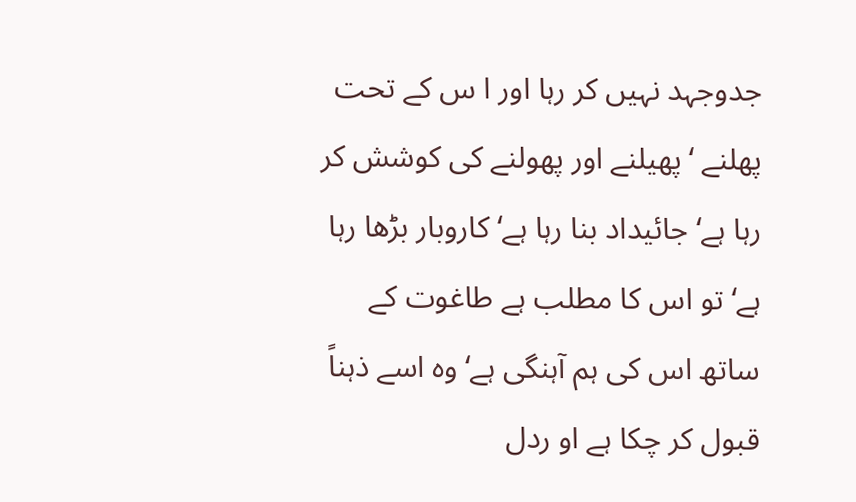جدوجہد نہیں کر رہا اور ا س کے تحت پھلنے ‘پھیلنے اور پھولنے کی کوشش کر رہا ہے‘ جائیداد بنا رہا ہے‘ کاروبار بڑھا رہا ہے‘ تو اس کا مطلب ہے طاغوت کے ساتھ اس کی ہم آہنگی ہے‘ وہ اسے ذہناً قبول کر چکا ہے او ردل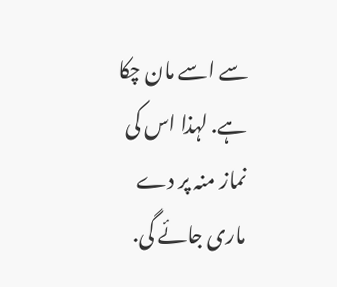سے اسے مان چکا ہے. لہذا اس کی نماز منہ پر دے ماری جائے گی.